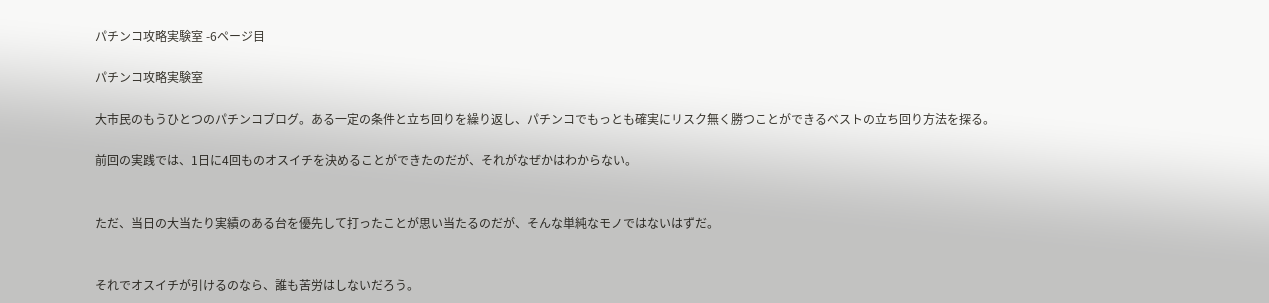パチンコ攻略実験室 -6ページ目

パチンコ攻略実験室

大市民のもうひとつのパチンコブログ。ある一定の条件と立ち回りを繰り返し、パチンコでもっとも確実にリスク無く勝つことができるベストの立ち回り方法を探る。

前回の実践では、1日に4回ものオスイチを決めることができたのだが、それがなぜかはわからない。


ただ、当日の大当たり実績のある台を優先して打ったことが思い当たるのだが、そんな単純なモノではないはずだ。


それでオスイチが引けるのなら、誰も苦労はしないだろう。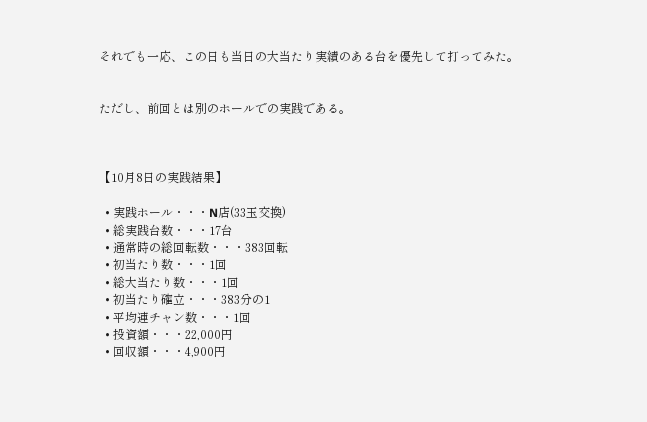それでも一応、この日も当日の大当たり実績のある台を優先して打ってみた。


ただし、前回とは別のホールでの実践である。



【10月8日の実践結果】

  • 実践ホール・・・N店(33玉交換)
  • 総実践台数・・・17台
  • 通常時の総回転数・・・383回転
  • 初当たり数・・・1回
  • 総大当たり数・・・1回
  • 初当たり確立・・・383分の1
  • 平均連チャン数・・・1回
  • 投資額・・・22,000円
  • 回収額・・・4,900円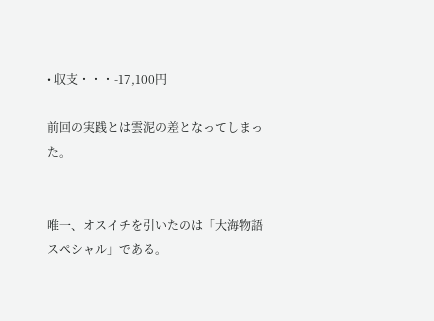• 収支・・・-17,100円

前回の実践とは雲泥の差となってしまった。


唯一、オスイチを引いたのは「大海物語スペシャル」である。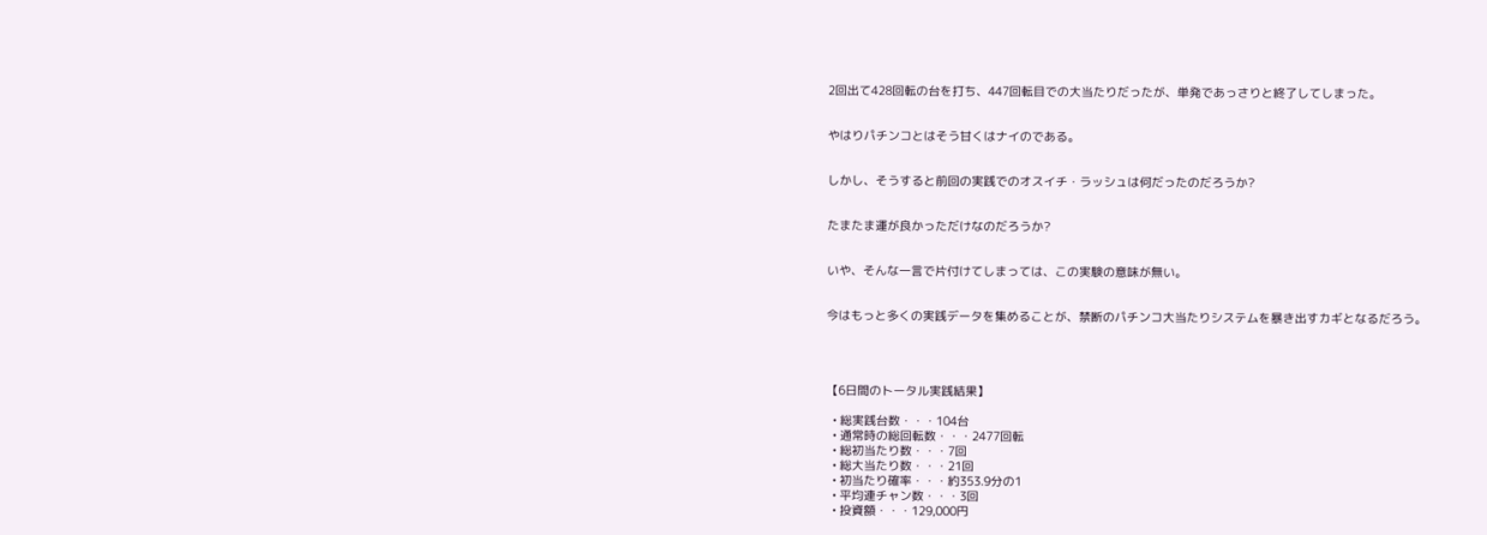2回出て428回転の台を打ち、447回転目での大当たりだったが、単発であっさりと終了してしまった。


やはりパチンコとはそう甘くはナイのである。


しかし、そうすると前回の実践でのオスイチ・ラッシュは何だったのだろうか?


たまたま運が良かっただけなのだろうか?


いや、そんな一言で片付けてしまっては、この実験の意味が無い。


今はもっと多くの実践データを集めることが、禁断のパチンコ大当たりシステムを暴き出すカギとなるだろう。




【6日間のトータル実践結果】

  • 総実践台数・・・104台
  • 通常時の総回転数・・・2477回転
  • 総初当たり数・・・7回
  • 総大当たり数・・・21回
  • 初当たり確率・・・約353.9分の1
  • 平均連チャン数・・・3回
  • 投資額・・・129,000円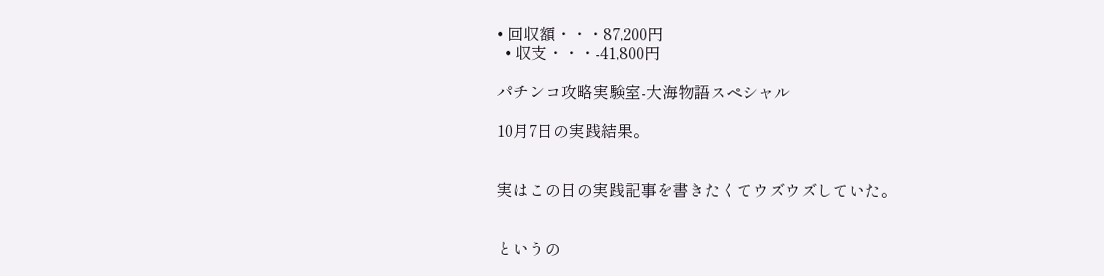• 回収額・・・87,200円
  • 収支・・・-41,800円

パチンコ攻略実験室-大海物語スペシャル

10月7日の実践結果。


実はこの日の実践記事を書きたくてウズウズしていた。


というの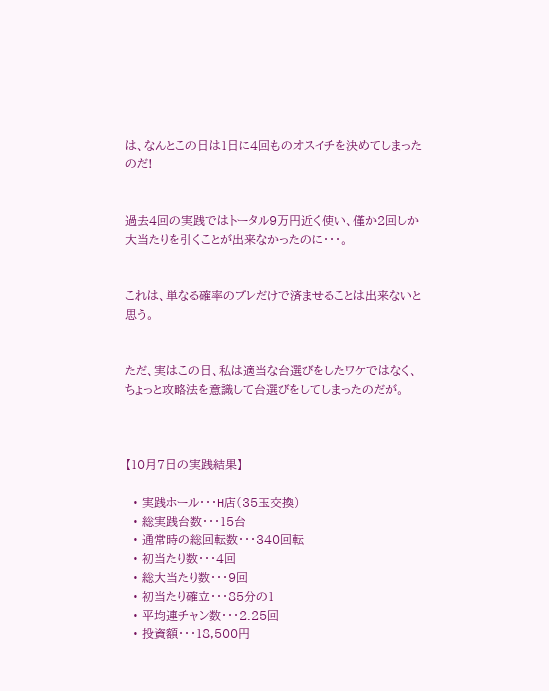は、なんとこの日は1日に4回ものオスイチを決めてしまったのだ!


過去4回の実践ではトータル9万円近く使い、僅か2回しか大当たりを引くことが出来なかったのに・・・。


これは、単なる確率のブレだけで済ませることは出来ないと思う。


ただ、実はこの日、私は適当な台選びをしたワケではなく、ちょっと攻略法を意識して台選びをしてしまったのだが。



【10月7日の実践結果】

  • 実践ホール・・・H店(35玉交換)
  • 総実践台数・・・15台
  • 通常時の総回転数・・・340回転
  • 初当たり数・・・4回
  • 総大当たり数・・・9回
  • 初当たり確立・・・85分の1
  • 平均連チャン数・・・2.25回
  • 投資額・・・18,500円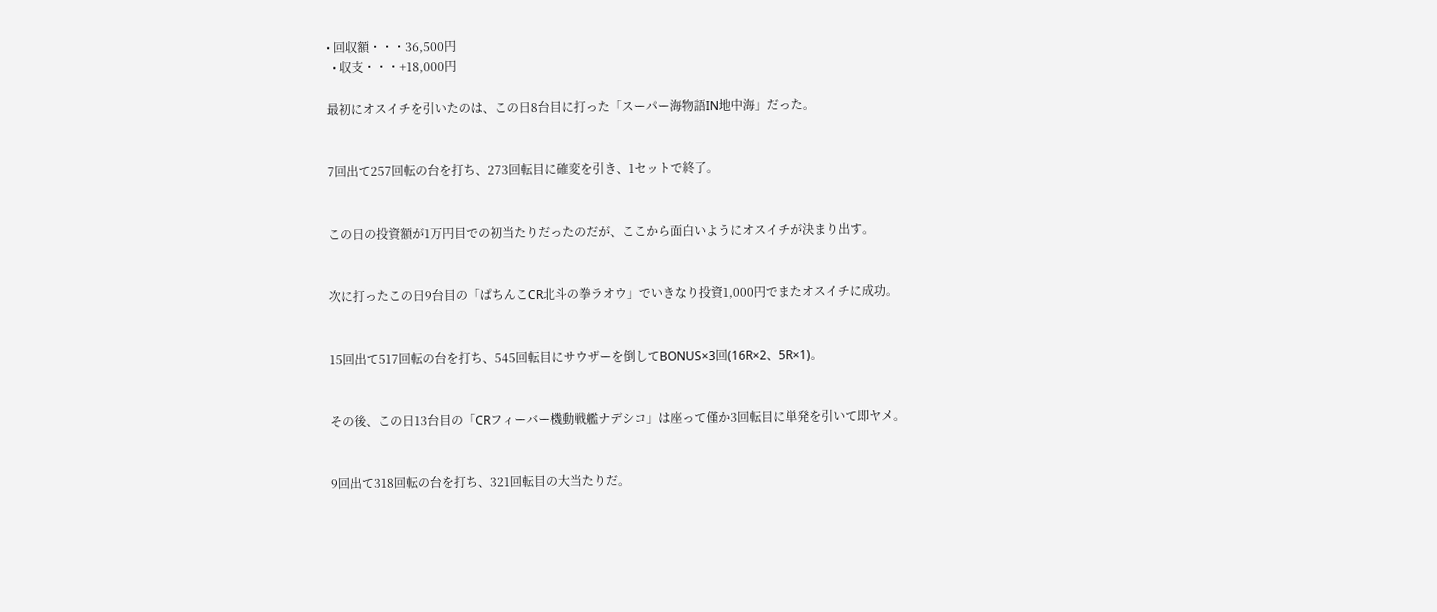• 回収額・・・36,500円
  • 収支・・・+18,000円

最初にオスイチを引いたのは、この日8台目に打った「スーパー海物語IN地中海」だった。


7回出て257回転の台を打ち、273回転目に確変を引き、1セットで終了。


この日の投資額が1万円目での初当たりだったのだが、ここから面白いようにオスイチが決まり出す。


次に打ったこの日9台目の「ぱちんこCR北斗の拳ラオウ」でいきなり投資1,000円でまたオスイチに成功。


15回出て517回転の台を打ち、545回転目にサウザーを倒してBONUS×3回(16R×2、5R×1)。


その後、この日13台目の「CRフィーバー機動戦艦ナデシコ」は座って僅か3回転目に単発を引いて即ヤメ。


9回出て318回転の台を打ち、321回転目の大当たりだ。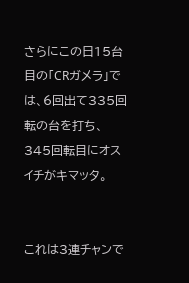さらにこの日15台目の「CRガメラ」では、6回出て335回転の台を打ち、345回転目にオスイチがキマッタ。


これは3連チャンで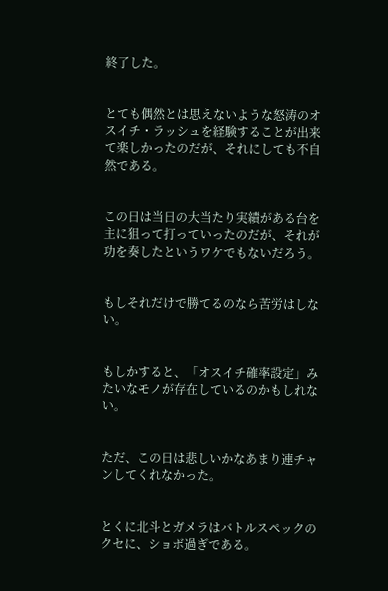終了した。


とても偶然とは思えないような怒涛のオスイチ・ラッシュを経験することが出来て楽しかったのだが、それにしても不自然である。


この日は当日の大当たり実績がある台を主に狙って打っていったのだが、それが功を奏したというワケでもないだろう。


もしそれだけで勝てるのなら苦労はしない。


もしかすると、「オスイチ確率設定」みたいなモノが存在しているのかもしれない。


ただ、この日は悲しいかなあまり連チャンしてくれなかった。


とくに北斗とガメラはバトルスペックのクセに、ショボ過ぎである。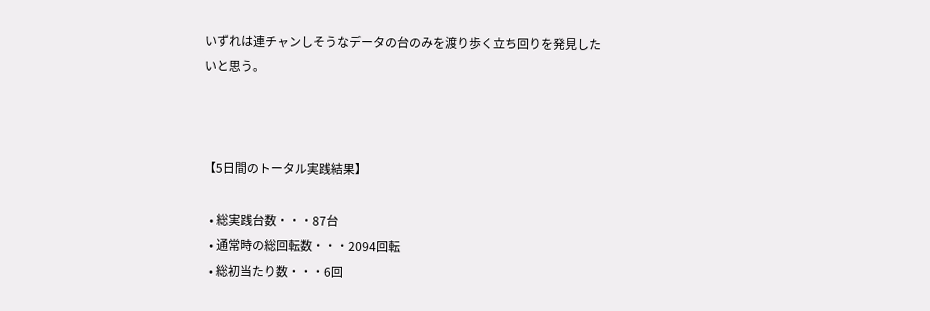いずれは連チャンしそうなデータの台のみを渡り歩く立ち回りを発見したいと思う。



【5日間のトータル実践結果】

  • 総実践台数・・・87台
  • 通常時の総回転数・・・2094回転
  • 総初当たり数・・・6回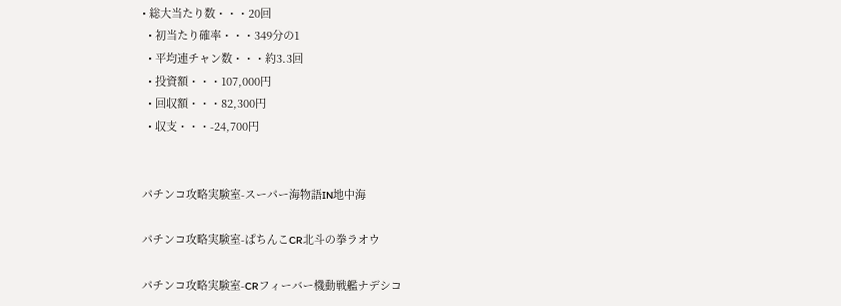• 総大当たり数・・・20回
  • 初当たり確率・・・349分の1
  • 平均連チャン数・・・約3.3回
  • 投資額・・・107,000円
  • 回収額・・・82,300円
  • 収支・・・-24,700円


パチンコ攻略実験室-スーパー海物語IN地中海

パチンコ攻略実験室-ぱちんこCR北斗の拳ラオウ

パチンコ攻略実験室-CRフィーバー機動戦艦ナデシコ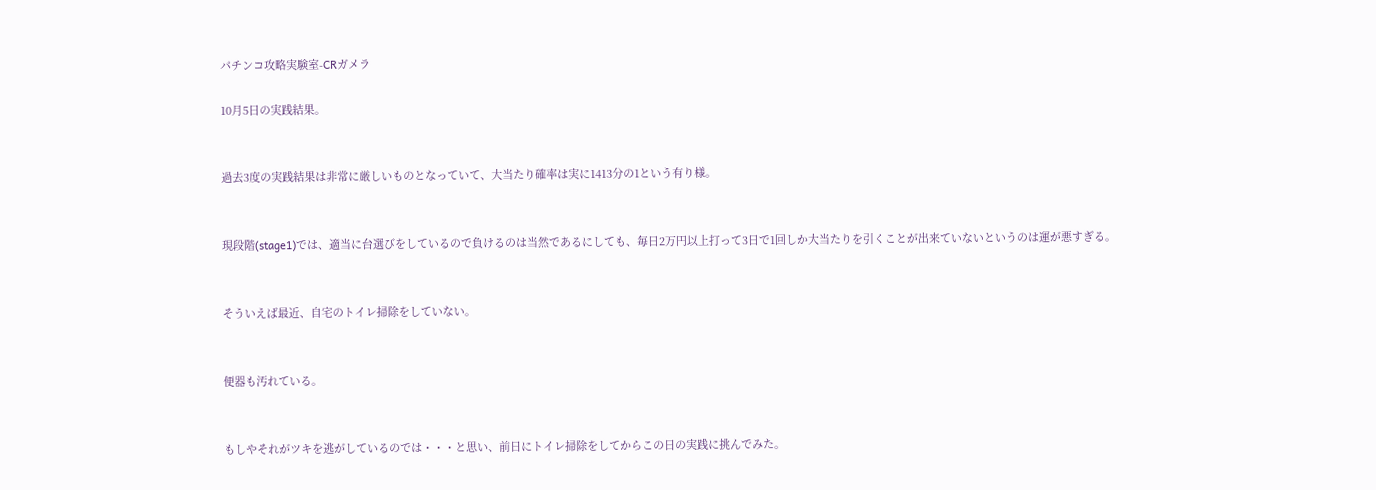パチンコ攻略実験室-CRガメラ

10月5日の実践結果。


過去3度の実践結果は非常に厳しいものとなっていて、大当たり確率は実に1413分の1という有り様。


現段階(stage1)では、適当に台選びをしているので負けるのは当然であるにしても、毎日2万円以上打って3日で1回しか大当たりを引くことが出来ていないというのは運が悪すぎる。


そういえば最近、自宅のトイレ掃除をしていない。


便器も汚れている。


もしやそれがツキを逃がしているのでは・・・と思い、前日にトイレ掃除をしてからこの日の実践に挑んでみた。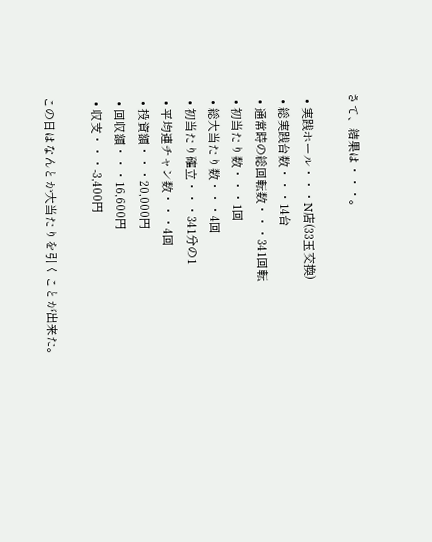さて、結果は・・・。

  • 実践ホール・・・N店(33玉交換)
  • 総実践台数・・・14台
  • 通常時の総回転数・・・341回転
  • 初当たり数・・・1回
  • 総大当たり数・・・4回
  • 初当たり確立・・・341分の1
  • 平均連チャン数・・・4回
  • 投資額・・・20,000円
  • 回収額・・・16,600円
  • 収支・・・-3,400円

この日はなんとか大当たりを引くことが出来た。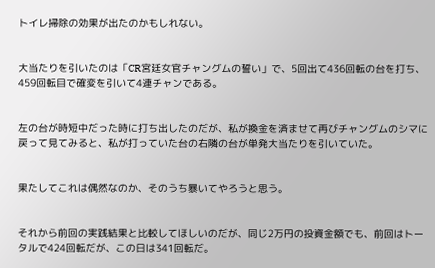トイレ掃除の効果が出たのかもしれない。


大当たりを引いたのは「CR宮廷女官チャングムの誓い」で、5回出て436回転の台を打ち、459回転目で確変を引いて4連チャンである。


左の台が時短中だった時に打ち出したのだが、私が換金を済ませて再びチャングムのシマに戻って見てみると、私が打っていた台の右隣の台が単発大当たりを引いていた。


果たしてこれは偶然なのか、そのうち暴いてやろうと思う。


それから前回の実践結果と比較してほしいのだが、同じ2万円の投資金額でも、前回はトータルで424回転だが、この日は341回転だ。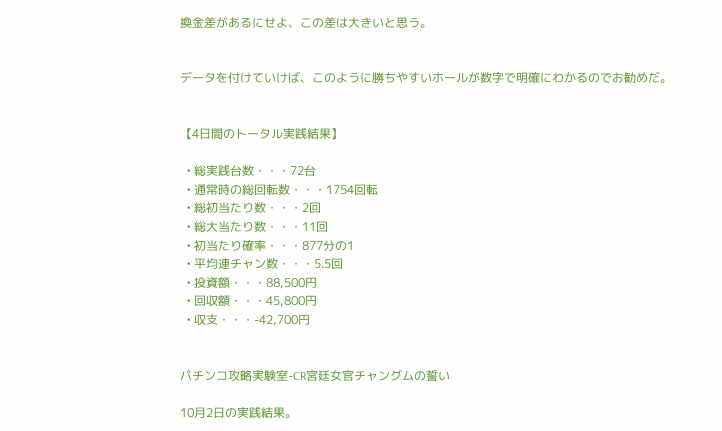換金差があるにせよ、この差は大きいと思う。


データを付けていけば、このように勝ちやすいホールが数字で明確にわかるのでお勧めだ。


【4日間のトータル実践結果】

  • 総実践台数・・・72台
  • 通常時の総回転数・・・1754回転
  • 総初当たり数・・・2回
  • 総大当たり数・・・11回
  • 初当たり確率・・・877分の1
  • 平均連チャン数・・・5.5回
  • 投資額・・・88,500円
  • 回収額・・・45,800円
  • 収支・・・-42,700円


パチンコ攻略実験室-CR宮廷女官チャングムの誓い

10月2日の実践結果。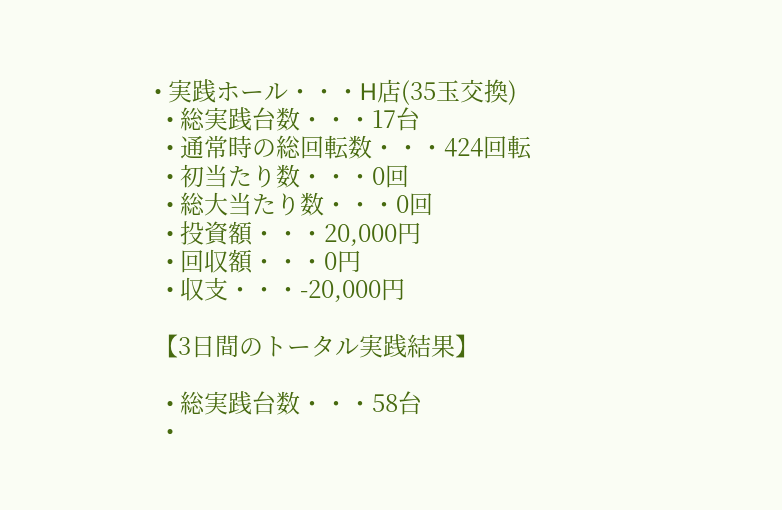• 実践ホール・・・H店(35玉交換)
  • 総実践台数・・・17台
  • 通常時の総回転数・・・424回転
  • 初当たり数・・・0回
  • 総大当たり数・・・0回
  • 投資額・・・20,000円
  • 回収額・・・0円
  • 収支・・・-20,000円

【3日間のトータル実践結果】

  • 総実践台数・・・58台
  •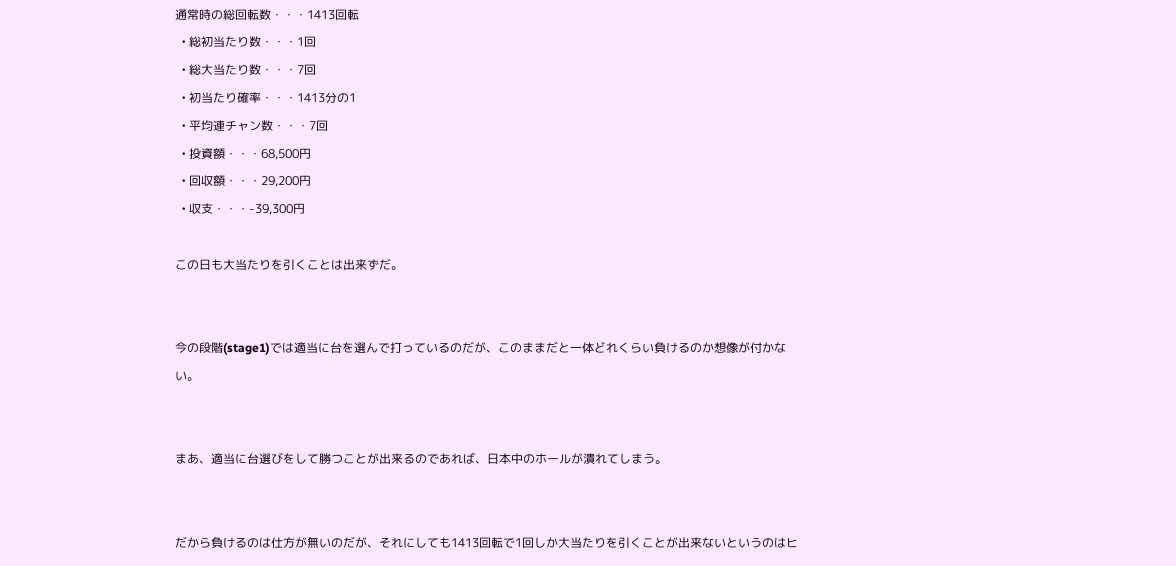通常時の総回転数・・・1413回転
  • 総初当たり数・・・1回
  • 総大当たり数・・・7回
  • 初当たり確率・・・1413分の1
  • 平均連チャン数・・・7回
  • 投資額・・・68,500円
  • 回収額・・・29,200円
  • 収支・・・-39,300円

この日も大当たりを引くことは出来ずだ。


今の段階(stage1)では適当に台を選んで打っているのだが、このままだと一体どれくらい負けるのか想像が付かない。


まあ、適当に台選びをして勝つことが出来るのであれば、日本中のホールが潰れてしまう。


だから負けるのは仕方が無いのだが、それにしても1413回転で1回しか大当たりを引くことが出来ないというのはヒ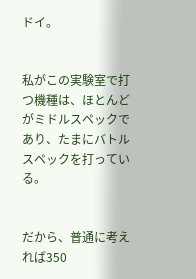ドイ。


私がこの実験室で打つ機種は、ほとんどがミドルスペックであり、たまにバトルスペックを打っている。


だから、普通に考えれば350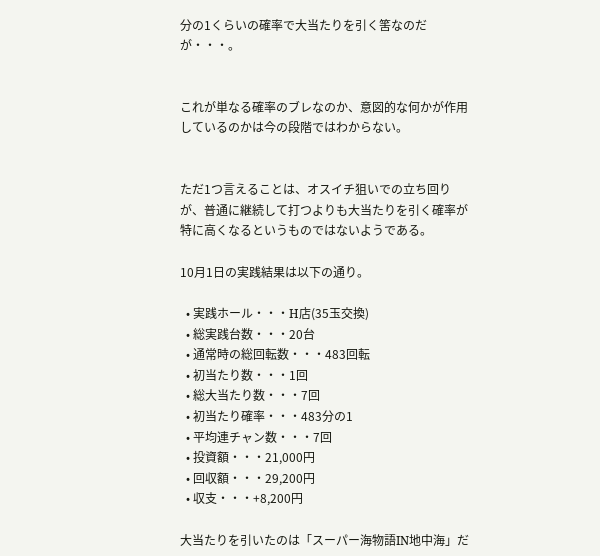分の1くらいの確率で大当たりを引く筈なのだが・・・。


これが単なる確率のブレなのか、意図的な何かが作用しているのかは今の段階ではわからない。


ただ1つ言えることは、オスイチ狙いでの立ち回りが、普通に継続して打つよりも大当たりを引く確率が特に高くなるというものではないようである。

10月1日の実践結果は以下の通り。

  • 実践ホール・・・H店(35玉交換)
  • 総実践台数・・・20台
  • 通常時の総回転数・・・483回転
  • 初当たり数・・・1回
  • 総大当たり数・・・7回
  • 初当たり確率・・・483分の1
  • 平均連チャン数・・・7回
  • 投資額・・・21,000円
  • 回収額・・・29,200円
  • 収支・・・+8,200円

大当たりを引いたのは「スーパー海物語IN地中海」だ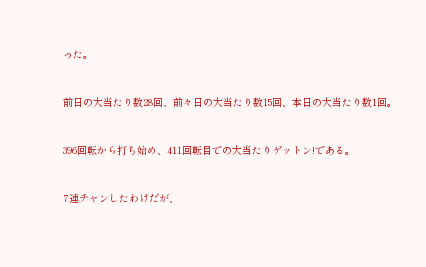った。


前日の大当たり数28回、前々日の大当たり数15回、本日の大当たり数1回。


396回転から打ち始め、411回転目での大当たりゲットン!である。


7連チャンしたわけだが、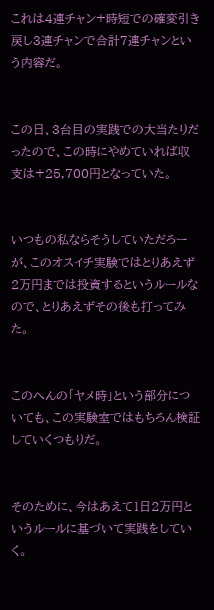これは4連チャン+時短での確変引き戻し3連チャンで合計7連チャンという内容だ。


この日、3台目の実践での大当たりだったので、この時にやめていれば収支は+25,700円となっていた。


いつもの私ならそうしていただろーが、このオスイチ実験ではとりあえず2万円までは投資するというルールなので、とりあえずその後も打ってみた。


このへんの「ヤメ時」という部分についても、この実験室ではもちろん検証していくつもりだ。


そのために、今はあえて1日2万円というルールに基づいて実践をしていく。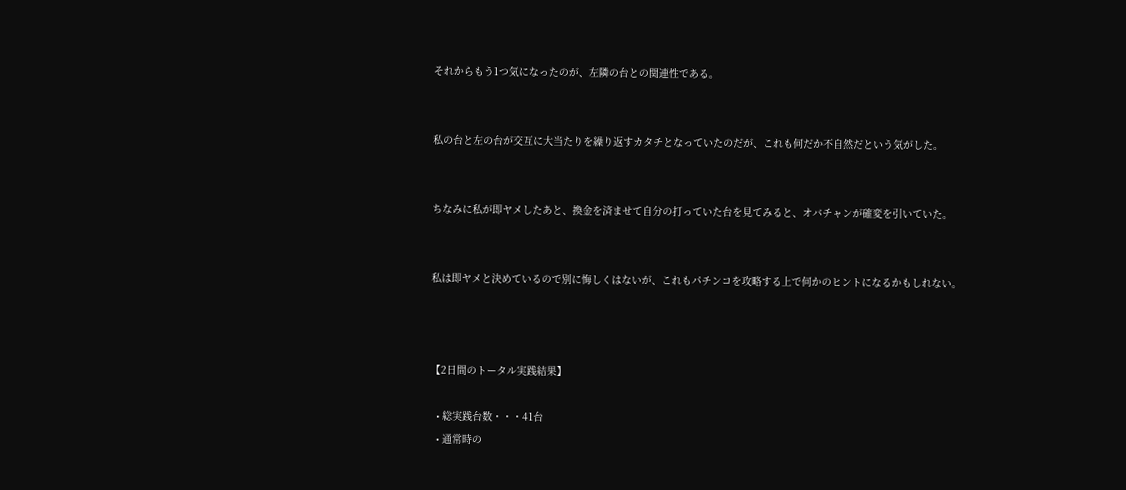それからもう1つ気になったのが、左隣の台との関連性である。


私の台と左の台が交互に大当たりを繰り返すカタチとなっていたのだが、これも何だか不自然だという気がした。


ちなみに私が即ヤメしたあと、換金を済ませて自分の打っていた台を見てみると、オバチャンが確変を引いていた。


私は即ヤメと決めているので別に悔しくはないが、これもパチンコを攻略する上で何かのヒントになるかもしれない。



【2日間のトータル実践結果】

  • 総実践台数・・・41台
  • 通常時の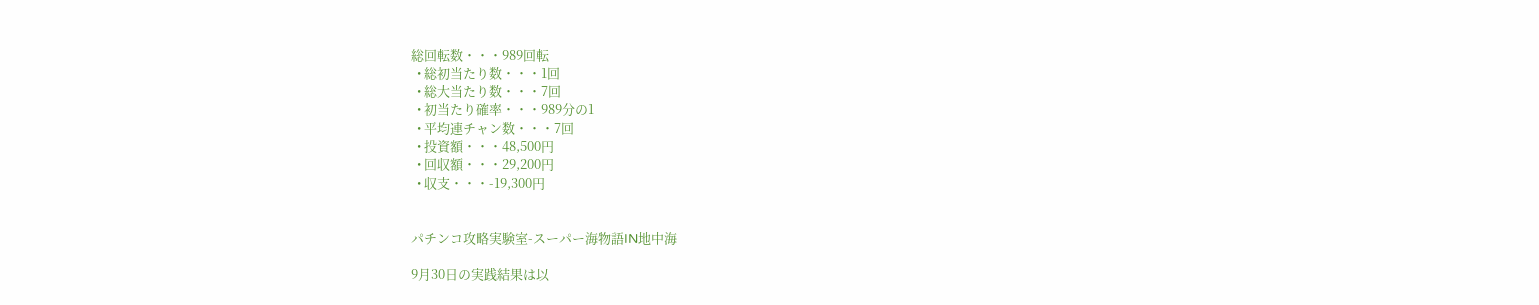総回転数・・・989回転
  • 総初当たり数・・・1回
  • 総大当たり数・・・7回
  • 初当たり確率・・・989分の1
  • 平均連チャン数・・・7回
  • 投資額・・・48,500円
  • 回収額・・・29,200円
  • 収支・・・-19,300円


パチンコ攻略実験室-スーパー海物語IN地中海

9月30日の実践結果は以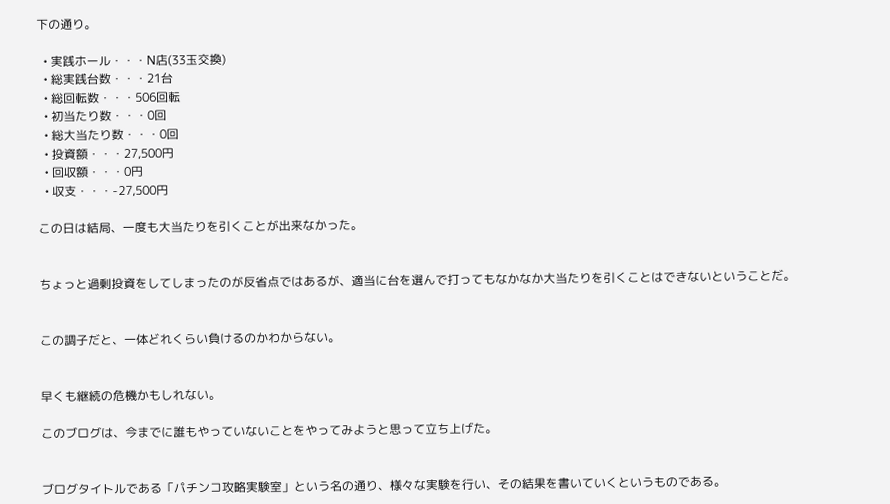下の通り。

  • 実践ホール・・・N店(33玉交換)
  • 総実践台数・・・21台
  • 総回転数・・・506回転
  • 初当たり数・・・0回
  • 総大当たり数・・・0回
  • 投資額・・・27,500円
  • 回収額・・・0円
  • 収支・・・-27,500円

この日は結局、一度も大当たりを引くことが出来なかった。


ちょっと過剰投資をしてしまったのが反省点ではあるが、適当に台を選んで打ってもなかなか大当たりを引くことはできないということだ。


この調子だと、一体どれくらい負けるのかわからない。


早くも継続の危機かもしれない。

このブログは、今までに誰もやっていないことをやってみようと思って立ち上げた。


ブログタイトルである「パチンコ攻略実験室」という名の通り、様々な実験を行い、その結果を書いていくというものである。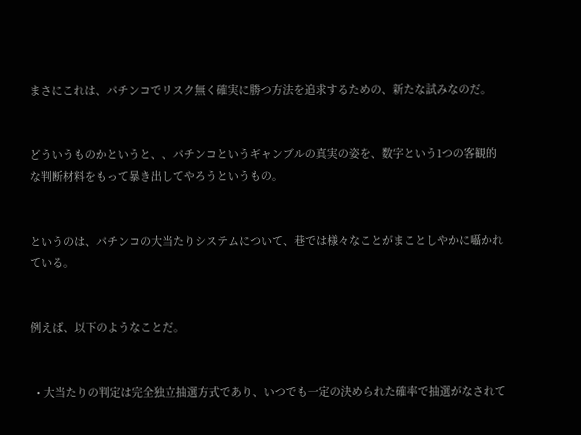まさにこれは、パチンコでリスク無く確実に勝つ方法を追求するための、新たな試みなのだ。


どういうものかというと、、パチンコというギャンブルの真実の姿を、数字という1つの客観的な判断材料をもって暴き出してやろうというもの。


というのは、パチンコの大当たりシステムについて、巷では様々なことがまことしやかに囁かれている。


例えば、以下のようなことだ。


  • 大当たりの判定は完全独立抽選方式であり、いつでも一定の決められた確率で抽選がなされて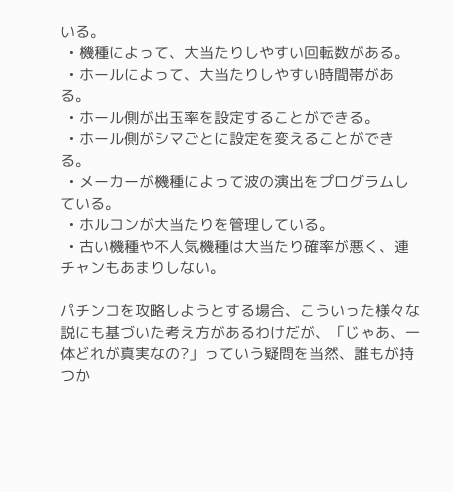いる。
  • 機種によって、大当たりしやすい回転数がある。
  • ホールによって、大当たりしやすい時間帯がある。
  • ホール側が出玉率を設定することができる。
  • ホール側がシマごとに設定を変えることができる。
  • メーカーが機種によって波の演出をプログラムしている。
  • ホルコンが大当たりを管理している。
  • 古い機種や不人気機種は大当たり確率が悪く、連チャンもあまりしない。

パチンコを攻略しようとする場合、こういった様々な説にも基づいた考え方があるわけだが、「じゃあ、一体どれが真実なの?」っていう疑問を当然、誰もが持つか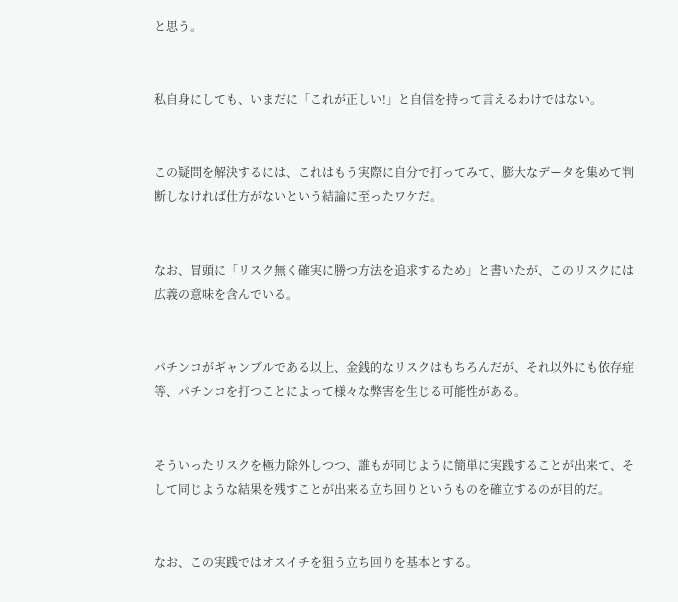と思う。


私自身にしても、いまだに「これが正しい!」と自信を持って言えるわけではない。


この疑問を解決するには、これはもう実際に自分で打ってみて、膨大なデータを集めて判断しなければ仕方がないという結論に至ったワケだ。


なお、冒頭に「リスク無く確実に勝つ方法を追求するため」と書いたが、このリスクには広義の意味を含んでいる。


パチンコがギャンブルである以上、金銭的なリスクはもちろんだが、それ以外にも依存症等、パチンコを打つことによって様々な弊害を生じる可能性がある。


そういったリスクを極力除外しつつ、誰もが同じように簡単に実践することが出来て、そして同じような結果を残すことが出来る立ち回りというものを確立するのが目的だ。


なお、この実践ではオスイチを狙う立ち回りを基本とする。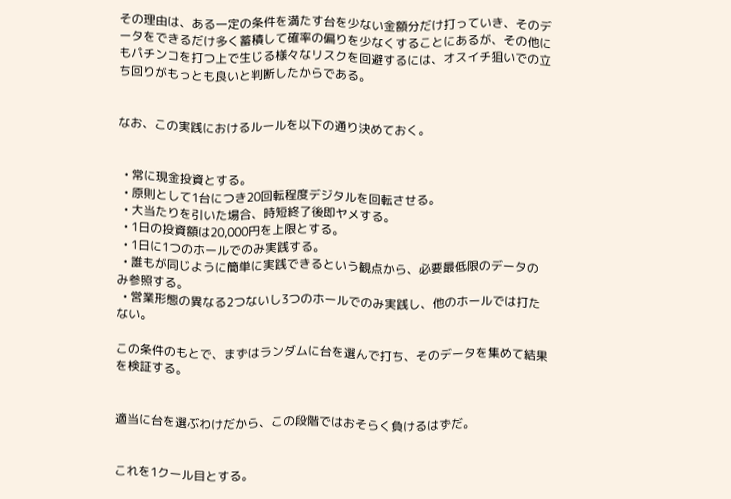その理由は、ある一定の条件を満たす台を少ない金額分だけ打っていき、そのデータをできるだけ多く蓄積して確率の偏りを少なくすることにあるが、その他にもパチンコを打つ上で生じる様々なリスクを回避するには、オスイチ狙いでの立ち回りがもっとも良いと判断したからである。


なお、この実践におけるルールを以下の通り決めておく。


  • 常に現金投資とする。
  • 原則として1台につき20回転程度デジタルを回転させる。
  • 大当たりを引いた場合、時短終了後即ヤメする。
  • 1日の投資額は20,000円を上限とする。
  • 1日に1つのホールでのみ実践する。
  • 誰もが同じように簡単に実践できるという観点から、必要最低限のデータのみ参照する。
  • 営業形態の異なる2つないし3つのホールでのみ実践し、他のホールでは打たない。

この条件のもとで、まずはランダムに台を選んで打ち、そのデータを集めて結果を検証する。


適当に台を選ぶわけだから、この段階ではおそらく負けるはずだ。


これを1クール目とする。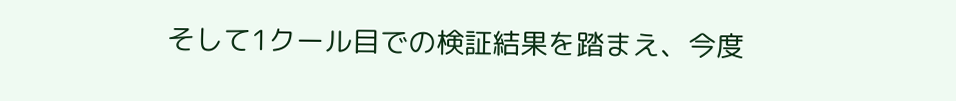そして1クール目での検証結果を踏まえ、今度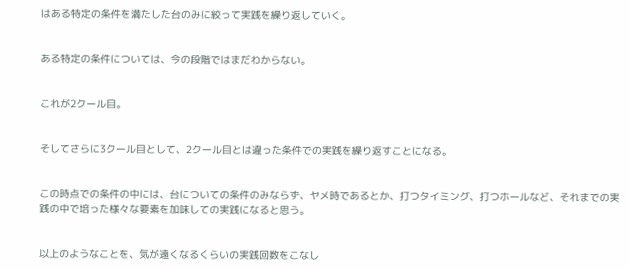はある特定の条件を満たした台のみに絞って実践を繰り返していく。


ある特定の条件については、今の段階ではまだわからない。


これが2クール目。


そしてさらに3クール目として、2クール目とは違った条件での実践を繰り返すことになる。


この時点での条件の中には、台についての条件のみならず、ヤメ時であるとか、打つタイミング、打つホールなど、それまでの実践の中で培った様々な要素を加味しての実践になると思う。


以上のようなことを、気が遠くなるくらいの実践回数をこなし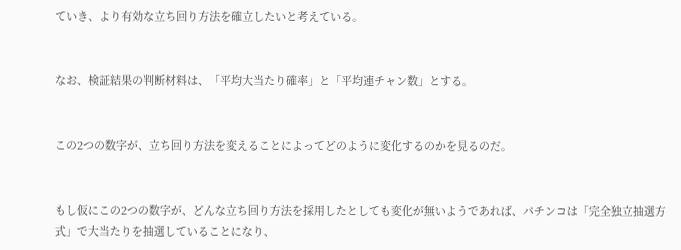ていき、より有効な立ち回り方法を確立したいと考えている。


なお、検証結果の判断材料は、「平均大当たり確率」と「平均連チャン数」とする。


この2つの数字が、立ち回り方法を変えることによってどのように変化するのかを見るのだ。


もし仮にこの2つの数字が、どんな立ち回り方法を採用したとしても変化が無いようであれば、パチンコは「完全独立抽選方式」で大当たりを抽選していることになり、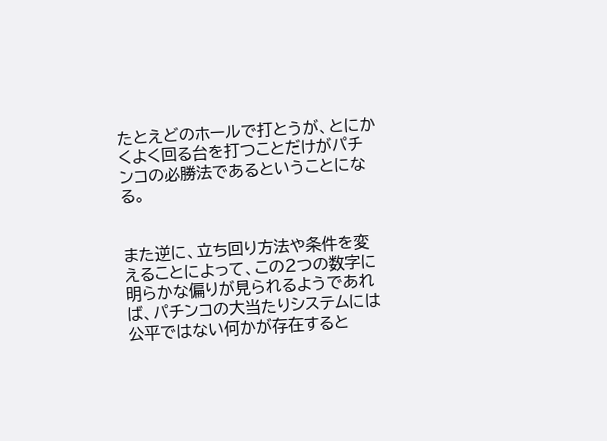たとえどのホールで打とうが、とにかくよく回る台を打つことだけがパチンコの必勝法であるということになる。


また逆に、立ち回り方法や条件を変えることによって、この2つの数字に明らかな偏りが見られるようであれば、パチンコの大当たりシステムには公平ではない何かが存在すると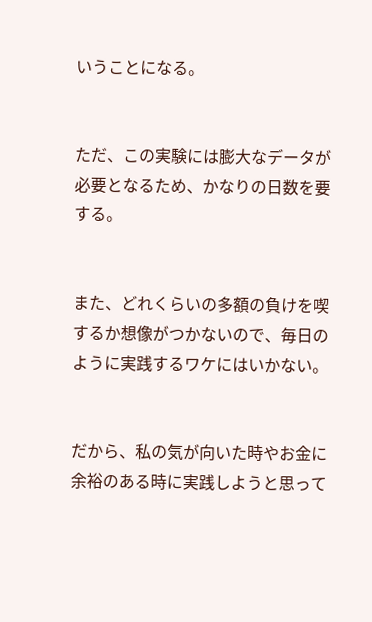いうことになる。


ただ、この実験には膨大なデータが必要となるため、かなりの日数を要する。


また、どれくらいの多額の負けを喫するか想像がつかないので、毎日のように実践するワケにはいかない。


だから、私の気が向いた時やお金に余裕のある時に実践しようと思って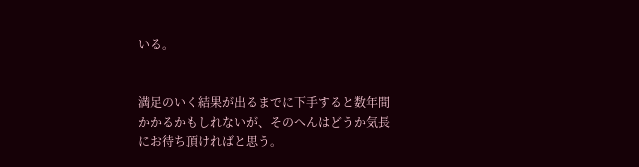いる。


満足のいく結果が出るまでに下手すると数年間かかるかもしれないが、そのへんはどうか気長にお待ち頂ければと思う。